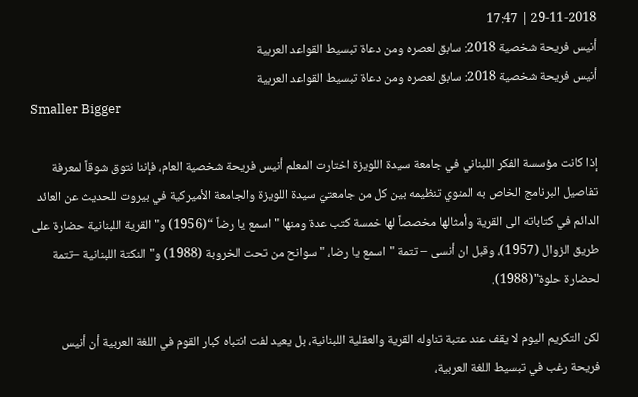29-11-2018 | 17:47
أنيس فريحة شخصية 2018: سابق لعصره ومن دعاة تبسيط القواعد العربية
أنيس فريحة شخصية 2018: سابق لعصره ومن دعاة تبسيط القواعد العربية
Smaller Bigger

إذا كانت مؤسسة الفكر اللبناني في جامعة سيدة اللويزة اختارت المعلم أنيس فريحة شخصية العام، فإننا نتوق شوقاً لمعرفة تفاصيل البرنامج الخاص به المنوي تنظيمه بين كل من جامعتيّ سيدة اللويزة والجامعة الأميركية في بيروت للحديث عن العائد الدائم في كتاباته الى القرية وأمثالها مخصصاً لها خمسة كتب عدة ومنها " اسمع يا رضاً “(1956) و"القرية اللبنانية حضارة على طريق الزوال (1957)، وقبل ان أنسى – تتمة "اسمع يا رضا، " سوانح من تحت الخروبة (1988) و"النكتة اللبنانية –تتمة لحضارة حلوة"(1988).

لكن التكريم اليوم لا يقف عند عتبة تناوله القرية والعقلية اللبنانية، بل يعيد لفت انتباه كبار القوم في اللغة العربية أن أنيس فريحة رغب في تبسيط اللغة العربية،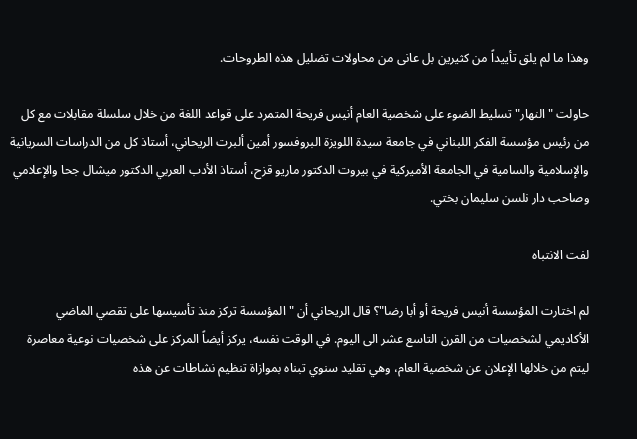وهذا ما لم يلق تأييداً من كثيرين بل عانى من محاولات تضليل هذه الطروحات.

حاولت " النهار" تسليط الضوء على شخصية العام أنيس فريحة المتمرد على قواعد اللغة من خلال سلسلة مقابلات مع كل من رئيس مؤسسة الفكر اللبناني في جامعة سيدة اللويزة البروفسور أمين ألبرت الريحاني، أستاذ كل من الدراسات السريانية والإسلامية والسامية في الجامعة الأميركية في بيروت الدكتور ماريو قزح، أستاذ الأدب العربي الدكتور ميشال جحا والإعلامي وصاحب دار نلسن سليمان بختي.

لفت الانتباه

لم اختارت المؤسسة أنيس فريحة أو أبا رضا"؟ قال الريحاني أن " المؤسسة تركز منذ تأسيسها على تقصي الماضي الأكاديمي لشخصيات من القرن التاسع عشر الى اليوم. في الوقت نفسه، يركز أيضاً المركز على شخصيات نوعية معاصرة ليتم من خلالها الإعلان عن شخصية العام، وهي تقليد سنوي تبناه بموازاة تنظيم نشاطات عن هذه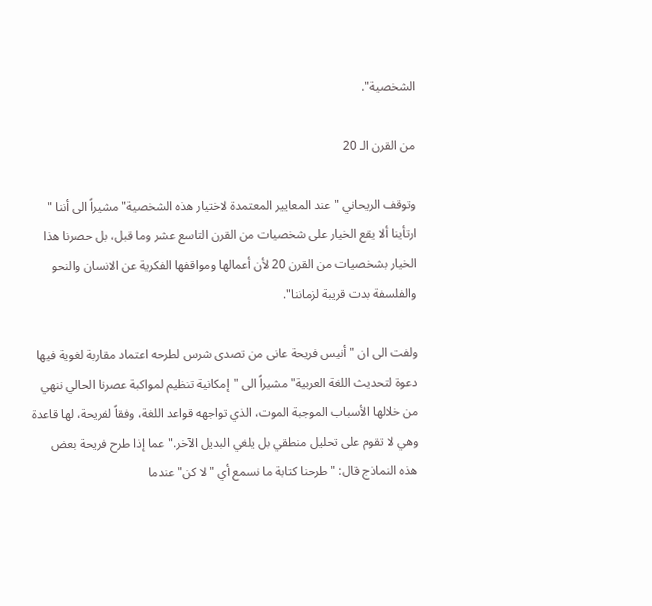الشخصية".

من القرن الـ 20

وتوقف الريحاني "عند المعايير المعتمدة لاختيار هذه الشخصية" مشيراً الى أننا " ارتأينا ألا يقع الخيار على شخصيات من القرن التاسع عشر وما قبل، بل حصرنا هذا الخيار بشخصيات من القرن 20 لأن أعمالها ومواقفها الفكرية عن الانسان والنحو والفلسفة بدت قريبة لزماننا".

ولفت الى ان " أنيس فريحة عانى من تصدى شرس لطرحه اعتماد مقاربة لغوية فيها دعوة لتحديث اللغة العربية" مشيراً الى "إمكانية تنظيم لمواكبة عصرنا الحالي ننهي من خلالها الأسباب الموجبة الموت، الذي تواجهه قواعد اللغة، وفقاً لفريحة، لها قاعدة وهي لا تقوم على تحليل منطقي بل يلغي البديل الآخر." عما إذا طرح فريحة بعض هذه النماذج قال: "طرحنا كتابة ما نسمع أي "لا كن" عندما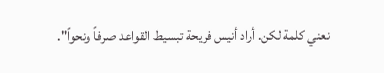نعني كلمة لكن. أراد أنيس فريحة تبسيط القواعد صرفاً ونحواً".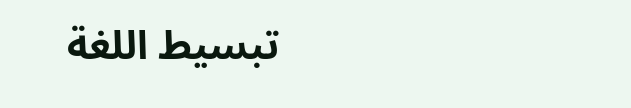تبسيط اللغة